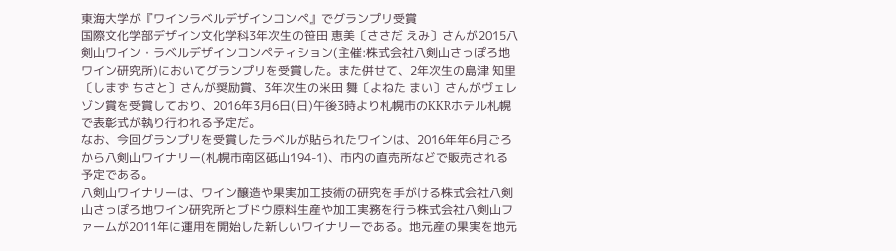東海大学が『ワインラベルデザインコンペ』でグランプリ受賞
国際文化学部デザイン文化学科3年次生の笹田 恵美〔ささだ えみ〕さんが2015八剣山ワイン・ラベルデザインコンペティション(主催:株式会社八剣山さっぽろ地ワイン研究所)においてグランプリを受賞した。また併せて、2年次生の島津 知里〔しまず ちさと〕さんが奨励賞、3年次生の米田 舞〔よねた まい〕さんがヴェレゾン賞を受賞しており、2016年3月6日(日)午後3時より札幌市のKKRホテル札幌で表彰式が執り行われる予定だ。
なお、今回グランプリを受賞したラベルが貼られたワインは、2016年年6月ごろから八剣山ワイナリー(札幌市南区砥山194-1)、市内の直売所などで販売される予定である。
八剣山ワイナリーは、ワイン醸造や果実加工技術の研究を手がける株式会社八剣山さっぽろ地ワイン研究所とブドウ原料生産や加工実務を行う株式会社八剣山ファームが2011年に運用を開始した新しいワイナリーである。地元産の果実を地元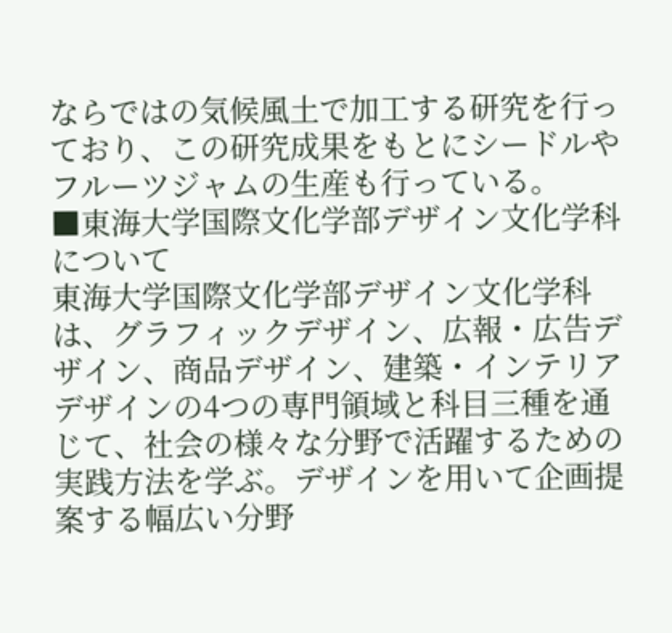ならではの気候風土で加工する研究を行っており、この研究成果をもとにシードルやフルーツジャムの生産も行っている。
■東海大学国際文化学部デザイン文化学科について
東海大学国際文化学部デザイン文化学科は、グラフィックデザイン、広報・広告デザイン、商品デザイン、建築・インテリアデザインの4つの専門領域と科目三種を通じて、社会の様々な分野で活躍するための実践方法を学ぶ。デザインを用いて企画提案する幅広い分野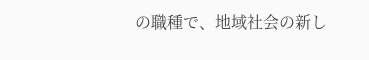の職種で、地域社会の新し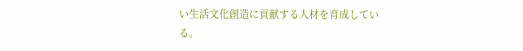い生活文化創造に貢献する人材を育成している。